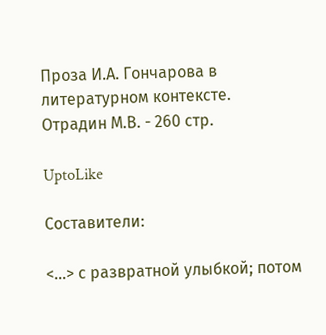Проза И.А. Гончарова в литературном контексте. Отрадин М.В. - 260 стр.

UptoLike

Составители:

<…> с развратной улыбкой; потом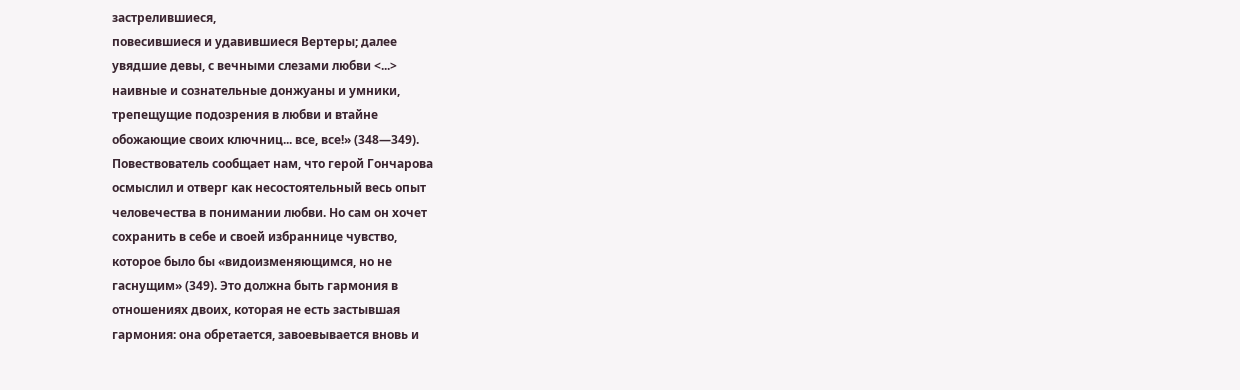застрелившиеся,
повесившиеся и удавившиеся Вертеры; далее
увядшие девы, с вечными слезами любви <...>
наивные и сознательные донжуаны и умники,
трепещущие подозрения в любви и втайне
обожающие своих ключниц... все, все!» (348—349).
Повествователь сообщает нам, что герой Гончарова
осмыслил и отверг как несостоятельный весь опыт
человечества в понимании любви. Но сам он хочет
сохранить в себе и своей избраннице чувство,
которое было бы «видоизменяющимся, но не
гаснущим» (349). Это должна быть гармония в
отношениях двоих, которая не есть застывшая
гармония: она обретается, завоевывается вновь и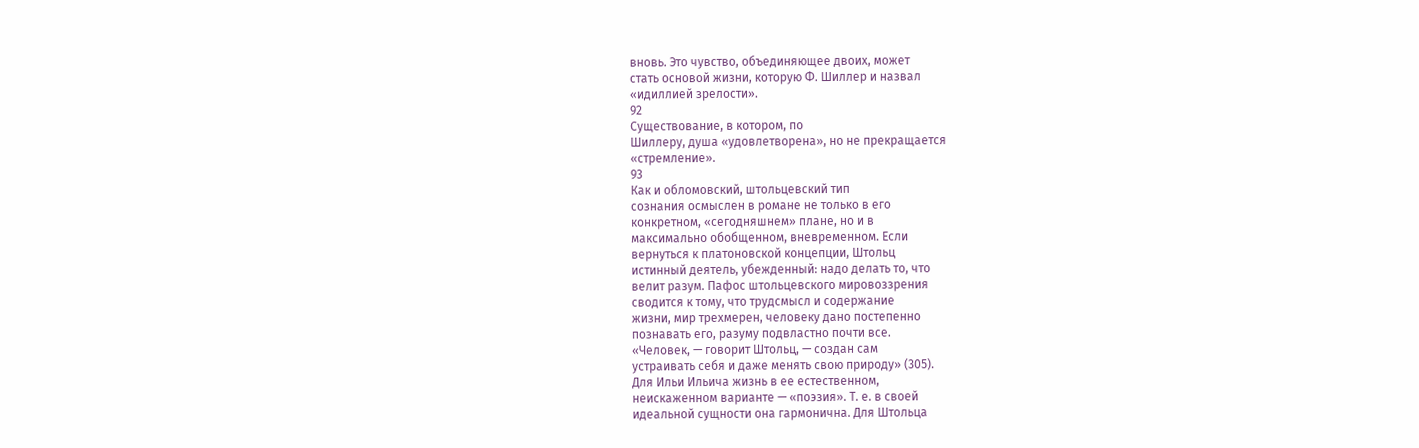вновь. Это чувство, объединяющее двоих, может
стать основой жизни, которую Ф. Шиллер и назвал
«идиллией зрелости».
92
Существование, в котором, по
Шиллеру, душа «удовлетворена», но не прекращается
«стремление».
93
Как и обломовский, штольцевский тип
сознания осмыслен в романе не только в его
конкретном, «сегодняшнем» плане, но и в
максимально обобщенном, вневременном. Если
вернуться к платоновской концепции, Штольц
истинный деятель, убежденный: надо делать то, что
велит разум. Пафос штольцевского мировоззрения
сводится к тому, что трудсмысл и содержание
жизни, мир трехмерен, человеку дано постепенно
познавать его, разуму подвластно почти все.
«Человек, — говорит Штольц, — создан сам
устраивать себя и даже менять свою природу» (305).
Для Ильи Ильича жизнь в ее естественном,
неискаженном варианте — «поэзия». Т. е. в своей
идеальной сущности она гармонична. Для Штольца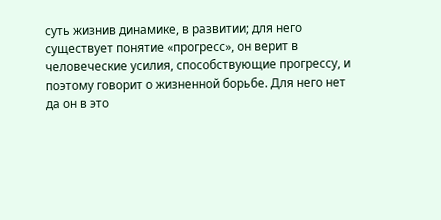суть жизнив динамике, в развитии; для него
существует понятие «прогресс», он верит в
человеческие усилия, способствующие прогрессу, и
поэтому говорит о жизненной борьбе. Для него нет
да он в это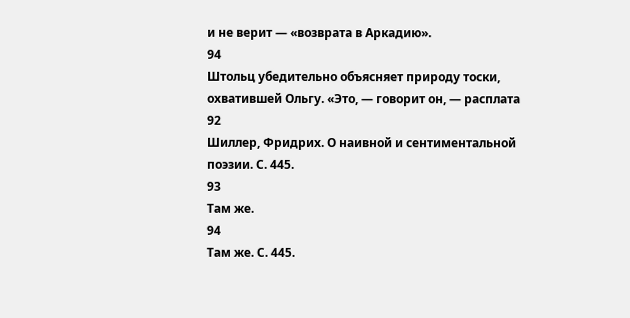и не верит — «возврата в Аркадию».
94
Штольц убедительно объясняет природу тоски,
охватившей Ольгу. «Это, — говорит он, — расплата
92
Шиллер, Фридрих. О наивной и сентиментальной
поэзии. С. 445.
93
Там же.
94
Там же. С. 445.